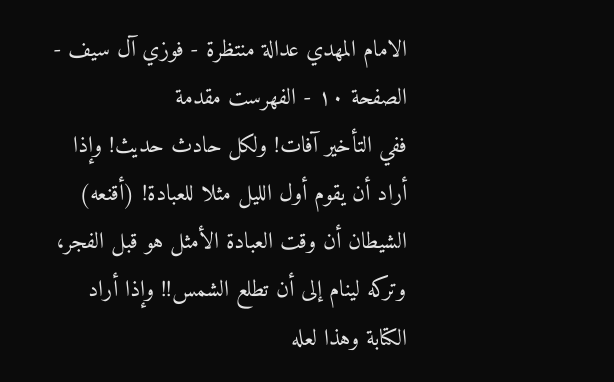الامام المهدي عدالة منتظرة - فوزي آل سيف - الصفحة ١٠ - الفهرست مقدمة
ففي التأخير آفات! ولكل حادث حديث! وإذا أراد أن يقوم أول الليل مثلا للعبادة! (أقنعه) الشيطان أن وقت العبادة الأمثل هو قبل الفجر، وتركه لينام إلى أن تطلع الشمس!! وإذا أراد الكتابة وهذا لعله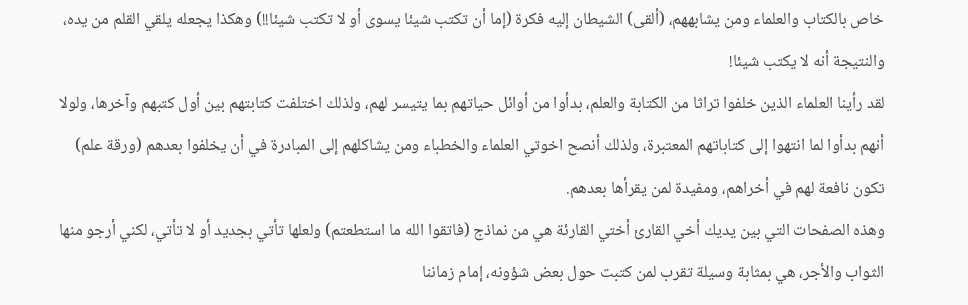خاص بالكتاب والعلماء ومن يشابههم، (ألقى) الشيطان إليه فكرة (إما أن تكتب شيئا يسوى أو لا تكتب شيئا!!) وهكذا يجعله يلقي القلم من يده، والنتيجة أنه لا يكتب شيئا!
لقد رأينا العلماء الذين خلفوا تراثا من الكتابة والعلم، بدأوا من أوائل حياتهم بما يتيسر لهم، ولذلك اختلفت كتابتهم بين أول كتبهم وآخرها، ولولا أنهم بدأوا لما انتهوا إلى كتاباتهم المعتبرة، ولذلك أنصح اخوتي العلماء والخطباء ومن يشاكلهم إلى المبادرة في أن يخلفوا بعدهم (ورقة علم) تكون نافعة لهم في أخراهم، ومفيدة لمن يقرأها بعدهم.
وهذه الصفحات التي بين يديك أخي القارئ أختي القارئة هي من نماذج (فاتقوا الله ما استطعتم) ولعلها تأتي بجديد أو لا تأتي، لكني أرجو منها الثواب والأجر، هي بمثابة وسيلة تقرب لمن كتبت حول بعض شؤونه، إمام زماننا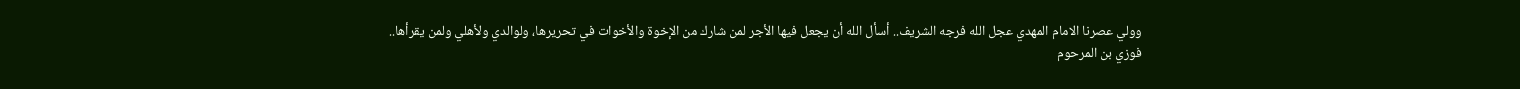وولي عصرنا الامام المهدي عجل الله فرجه الشريف.. أسأل الله أن يجعل فيها الأجر لمن شارك من الإخوة والأخوات في تحريرها، ولوالدي ولأهلي ولمن يقرأها..
فوزي بن المرحوم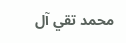محمد تقي آل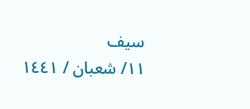سيف
١١/ شعبان / ١٤٤١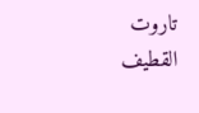تاروت القطيف